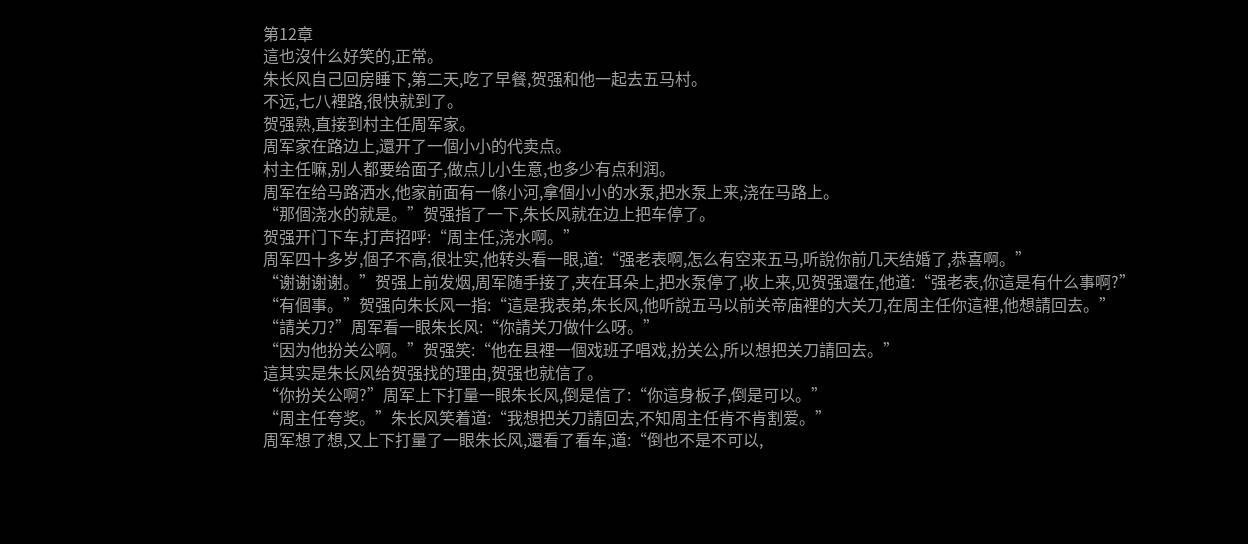第12章
這也沒什么好笑的,正常。
朱长风自己回房睡下,第二天,吃了早餐,贺强和他一起去五马村。
不远,七八裡路,很快就到了。
贺强熟,直接到村主任周军家。
周军家在路边上,還开了一個小小的代卖点。
村主任嘛,别人都要给面子,做点儿小生意,也多少有点利润。
周军在给马路洒水,他家前面有一條小河,拿個小小的水泵,把水泵上来,浇在马路上。
“那個浇水的就是。”贺强指了一下,朱长风就在边上把车停了。
贺强开门下车,打声招呼:“周主任,浇水啊。”
周军四十多岁,個子不高,很壮实,他转头看一眼,道:“强老表啊,怎么有空来五马,听說你前几天结婚了,恭喜啊。”
“谢谢谢谢。”贺强上前发烟,周军随手接了,夹在耳朵上,把水泵停了,收上来,见贺强還在,他道:“强老表,你這是有什么事啊?”
“有個事。”贺强向朱长风一指:“這是我表弟,朱长风,他听說五马以前关帝庙裡的大关刀,在周主任你這裡,他想請回去。”
“請关刀?”周军看一眼朱长风:“你請关刀做什么呀。”
“因为他扮关公啊。”贺强笑:“他在县裡一個戏班子唱戏,扮关公,所以想把关刀請回去。”
這其实是朱长风给贺强找的理由,贺强也就信了。
“你扮关公啊?”周军上下打量一眼朱长风,倒是信了:“你這身板子,倒是可以。”
“周主任夸奖。”朱长风笑着道:“我想把关刀請回去,不知周主任肯不肯割爱。”
周军想了想,又上下打量了一眼朱长风,還看了看车,道:“倒也不是不可以,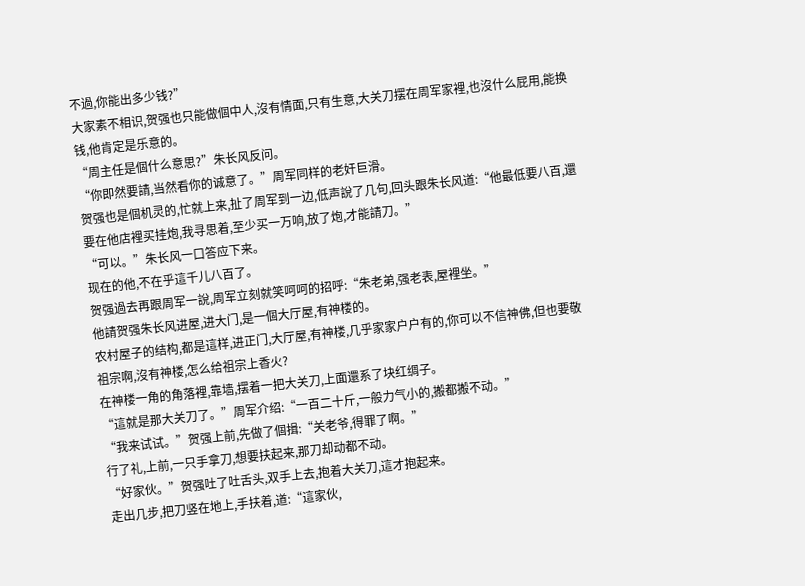不過,你能出多少钱?”
大家素不相识,贺强也只能做個中人,沒有情面,只有生意,大关刀摆在周军家裡,也沒什么屁用,能换钱,他肯定是乐意的。
“周主任是個什么意思?”朱长风反问。
“你即然要請,当然看你的诚意了。”周军同样的老奸巨滑。
贺强也是個机灵的,忙就上来,扯了周军到一边,低声說了几句,回头跟朱长风道:“他最低要八百,還要在他店裡买挂炮,我寻思着,至少买一万响,放了炮,才能請刀。”
“可以。”朱长风一口答应下来。
现在的他,不在乎這千儿八百了。
贺强過去再跟周军一說,周军立刻就笑呵呵的招呼:“朱老弟,强老表,屋裡坐。”
他請贺强朱长风进屋,进大门,是一個大厅屋,有神楼的。
农村屋子的结构,都是這样,进正门,大厅屋,有神楼,几乎家家户户有的,你可以不信神佛,但也要敬祖宗啊,沒有神楼,怎么给祖宗上香火?
在神楼一角的角落裡,靠墙,摆着一把大关刀,上面還系了块红绸子。
“這就是那大关刀了。”周军介绍:“一百二十斤,一般力气小的,搬都搬不动。”
“我来试试。”贺强上前,先做了個揖:“关老爷,得罪了啊。”
行了礼,上前,一只手拿刀,想要扶起来,那刀却动都不动。
“好家伙。”贺强吐了吐舌头,双手上去,抱着大关刀,這才抱起来。
走出几步,把刀竖在地上,手扶着,道:“這家伙,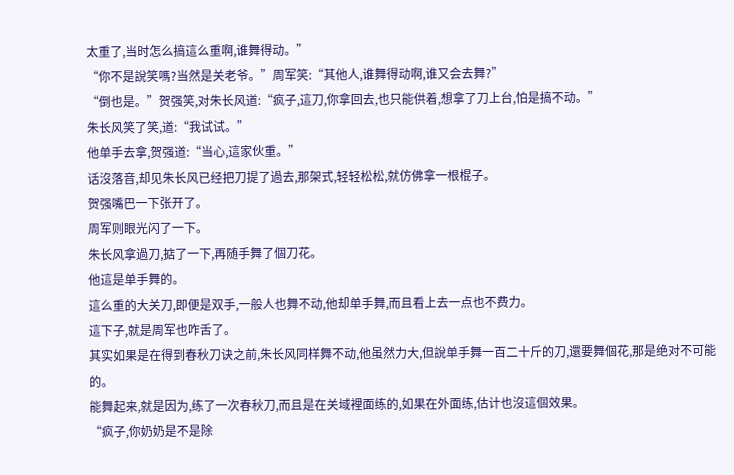太重了,当时怎么搞這么重啊,谁舞得动。”
“你不是說笑嗎?当然是关老爷。”周军笑:“其他人,谁舞得动啊,谁又会去舞?”
“倒也是。”贺强笑,对朱长风道:“疯子,這刀,你拿回去,也只能供着,想拿了刀上台,怕是搞不动。”
朱长风笑了笑,道:“我试试。”
他单手去拿,贺强道:“当心,這家伙重。”
话沒落音,却见朱长风已经把刀提了過去,那架式,轻轻松松,就仿佛拿一根棍子。
贺强嘴巴一下张开了。
周军则眼光闪了一下。
朱长风拿過刀,掂了一下,再随手舞了個刀花。
他這是单手舞的。
這么重的大关刀,即便是双手,一般人也舞不动,他却单手舞,而且看上去一点也不费力。
這下子,就是周军也咋舌了。
其实如果是在得到春秋刀诀之前,朱长风同样舞不动,他虽然力大,但說单手舞一百二十斤的刀,還要舞個花,那是绝对不可能的。
能舞起来,就是因为,练了一次春秋刀,而且是在关域裡面练的,如果在外面练,估计也沒這個效果。
“疯子,你奶奶是不是除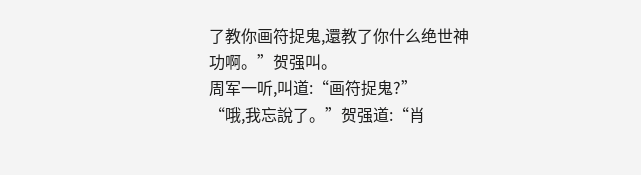了教你画符捉鬼,還教了你什么绝世神功啊。”贺强叫。
周军一听,叫道:“画符捉鬼?”
“哦,我忘說了。”贺强道:“肖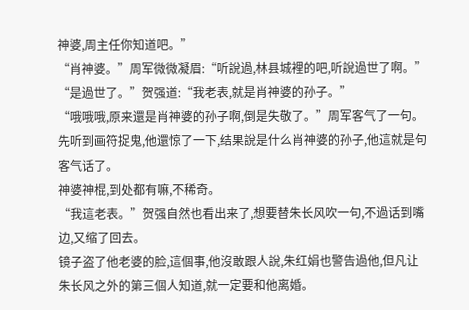神婆,周主任你知道吧。”
“肖神婆。”周军微微凝眉:“听說過,林县城裡的吧,听說過世了啊。”
“是過世了。”贺强道:“我老表,就是肖神婆的孙子。”
“哦哦哦,原来還是肖神婆的孙子啊,倒是失敬了。”周军客气了一句。
先听到画符捉鬼,他還惊了一下,结果說是什么肖神婆的孙子,他這就是句客气话了。
神婆神棍,到处都有嘛,不稀奇。
“我這老表。”贺强自然也看出来了,想要替朱长风吹一句,不過话到嘴边,又缩了回去。
镜子盗了他老婆的脸,這個事,他沒敢跟人說,朱红娟也警告過他,但凡让朱长风之外的第三個人知道,就一定要和他离婚。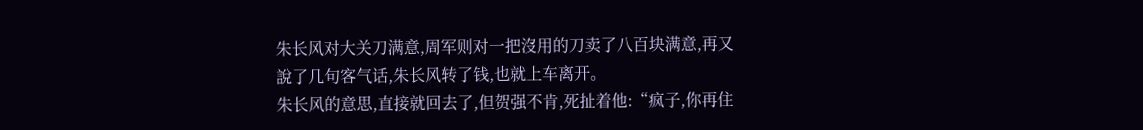朱长风对大关刀满意,周军则对一把沒用的刀卖了八百块满意,再又說了几句客气话,朱长风转了钱,也就上车离开。
朱长风的意思,直接就回去了,但贺强不肯,死扯着他:“疯子,你再住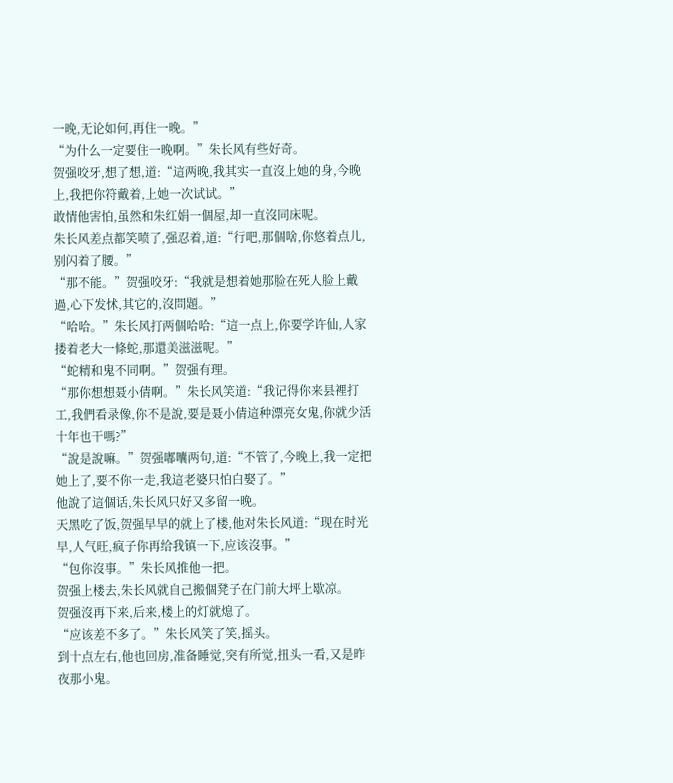一晚,无论如何,再住一晚。”
“为什么一定要住一晚啊。”朱长风有些好奇。
贺强咬牙,想了想,道:“這两晚,我其实一直沒上她的身,今晚上,我把你符戴着,上她一次试试。”
敢情他害怕,虽然和朱红娟一個屋,却一直沒同床呢。
朱长风差点都笑喷了,强忍着,道:“行吧,那個啥,你悠着点儿,别闪着了腰。”
“那不能。”贺强咬牙:“我就是想着她那脸在死人脸上戴過,心下发怵,其它的,沒問題。”
“哈哈。”朱长风打两個哈哈:“這一点上,你要学许仙,人家搂着老大一條蛇,那還美滋滋呢。”
“蛇精和鬼不同啊。”贺强有理。
“那你想想聂小倩啊。”朱长风笑道:“我记得你来县裡打工,我們看录像,你不是說,要是聂小倩這种漂亮女鬼,你就少活十年也干嗎?”
“說是說嘛。”贺强嘟囔两句,道:“不管了,今晚上,我一定把她上了,要不你一走,我這老婆只怕白娶了。”
他說了這個话,朱长风只好又多留一晚。
天黑吃了饭,贺强早早的就上了楼,他对朱长风道:“现在时光早,人气旺,疯子你再给我镇一下,应该沒事。”
“包你沒事。”朱长风推他一把。
贺强上楼去,朱长风就自己搬個凳子在门前大坪上歇凉。
贺强沒再下来,后来,楼上的灯就熄了。
“应该差不多了。”朱长风笑了笑,摇头。
到十点左右,他也回房,准备睡觉,突有所觉,扭头一看,又是昨夜那小鬼。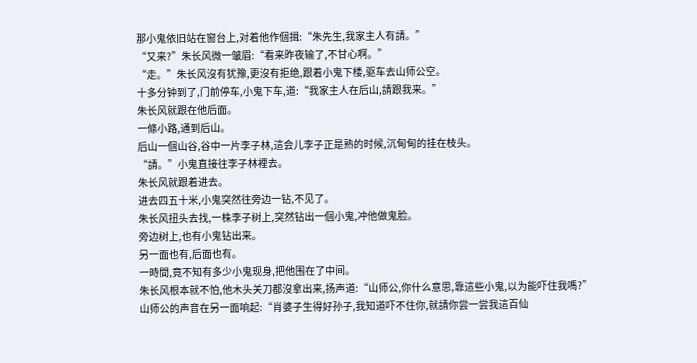那小鬼依旧站在窗台上,对着他作個揖:“朱先生,我家主人有請。”
“又来?”朱长风微一皱眉:“看来昨夜输了,不甘心啊。”
“走。”朱长风沒有犹豫,更沒有拒绝,跟着小鬼下楼,驱车去山师公空。
十多分钟到了,门前停车,小鬼下车,道:“我家主人在后山,請跟我来。”
朱长风就跟在他后面。
一條小路,通到后山。
后山一個山谷,谷中一片李子林,這会儿李子正是熟的时候,沉甸甸的挂在枝头。
“請。”小鬼直接往李子林裡去。
朱长风就跟着进去。
进去四五十米,小鬼突然往旁边一钻,不见了。
朱长风扭头去找,一株李子树上,突然钻出一個小鬼,冲他做鬼脸。
旁边树上,也有小鬼钻出来。
另一面也有,后面也有。
一時間,竟不知有多少小鬼现身,把他围在了中间。
朱长风根本就不怕,他木头关刀都沒拿出来,扬声道:“山师公,你什么意思,靠這些小鬼,以为能吓住我嗎?”
山师公的声音在另一面响起:“肖婆子生得好孙子,我知道吓不住你,就請你尝一尝我這百仙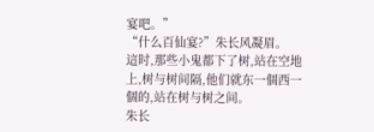宴吧。”
“什么百仙宴?”朱长风凝眉。
這时,那些小鬼都下了树,站在空地上,树与树间隔,他们就东一個西一個的,站在树与树之间。
朱长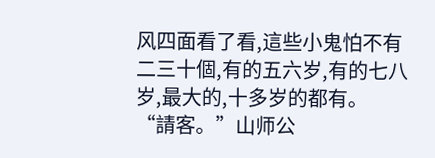风四面看了看,這些小鬼怕不有二三十個,有的五六岁,有的七八岁,最大的,十多岁的都有。
“請客。”山师公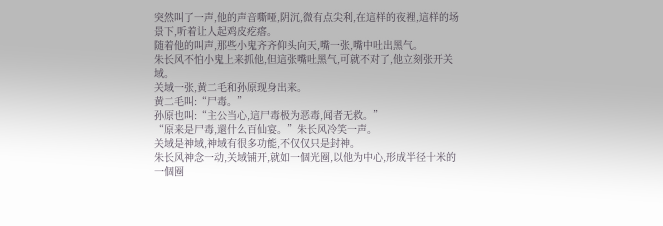突然叫了一声,他的声音嘶哑,阴沉,微有点尖利,在這样的夜裡,這样的场景下,听着让人起鸡皮疙瘩。
随着他的叫声,那些小鬼齐齐仰头向天,嘴一张,嘴中吐出黑气。
朱长风不怕小鬼上来抓他,但這张嘴吐黑气,可就不对了,他立刻张开关域。
关域一张,黄二毛和孙原现身出来。
黄二毛叫:“尸毒。”
孙原也叫:“主公当心,這尸毒极为恶毒,闻者无救。”
“原来是尸毒,還什么百仙宴。”朱长风冷笑一声。
关域是神域,神域有很多功能,不仅仅只是封神。
朱长风神念一动,关域铺开,就如一個光圈,以他为中心,形成半径十米的一個圈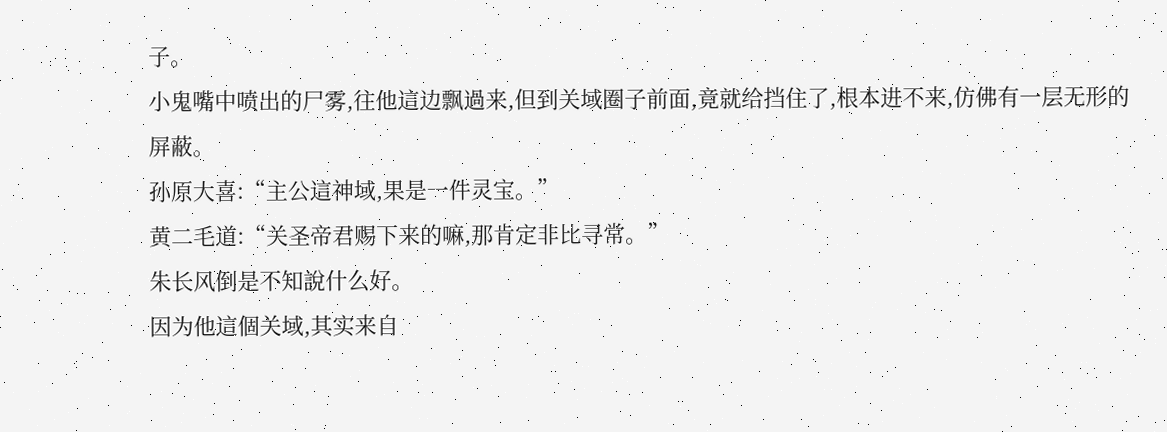子。
小鬼嘴中喷出的尸雾,往他這边飘過来,但到关域圈子前面,竟就给挡住了,根本进不来,仿佛有一层无形的屏蔽。
孙原大喜:“主公這神域,果是一件灵宝。”
黄二毛道:“关圣帝君赐下来的嘛,那肯定非比寻常。”
朱长风倒是不知說什么好。
因为他這個关域,其实来自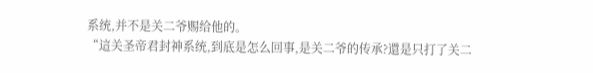系统,并不是关二爷赐给他的。
“這关圣帝君封神系统,到底是怎么回事,是关二爷的传承?還是只打了关二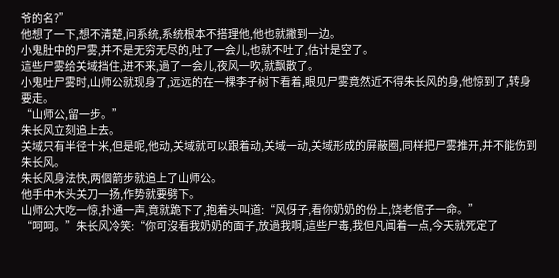爷的名?”
他想了一下,想不清楚,问系统,系统根本不搭理他,他也就撇到一边。
小鬼肚中的尸雾,并不是无穷无尽的,吐了一会儿,也就不吐了,估计是空了。
這些尸雾给关域挡住,进不来,過了一会儿,夜风一吹,就飘散了。
小鬼吐尸雾时,山师公就现身了,远远的在一棵李子树下看着,眼见尸雾竟然近不得朱长风的身,他惊到了,转身要走。
“山师公,留一步。”
朱长风立刻追上去。
关域只有半径十米,但是呢,他动,关域就可以跟着动,关域一动,关域形成的屏蔽圈,同样把尸雾推开,并不能伤到朱长风。
朱长风身法快,两個箭步就追上了山师公。
他手中木头关刀一扬,作势就要劈下。
山师公大吃一惊,扑通一声,竟就跪下了,抱着头叫道:“风伢子,看你奶奶的份上,饶老倌子一命。”
“呵呵。”朱长风冷笑:“你可沒看我奶奶的面子,放過我啊,這些尸毒,我但凡闻着一点,今天就死定了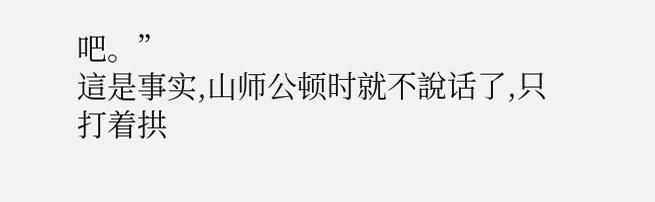吧。”
這是事实,山师公顿时就不說话了,只打着拱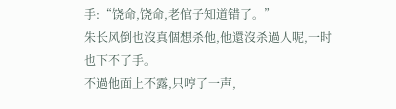手:“饶命,饶命,老倌子知道错了。”
朱长风倒也沒真個想杀他,他還沒杀過人呢,一时也下不了手。
不過他面上不露,只哼了一声,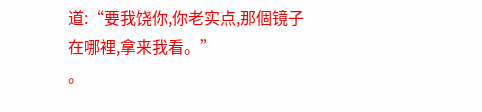道:“要我饶你,你老实点,那個镜子在哪裡,拿来我看。”
。